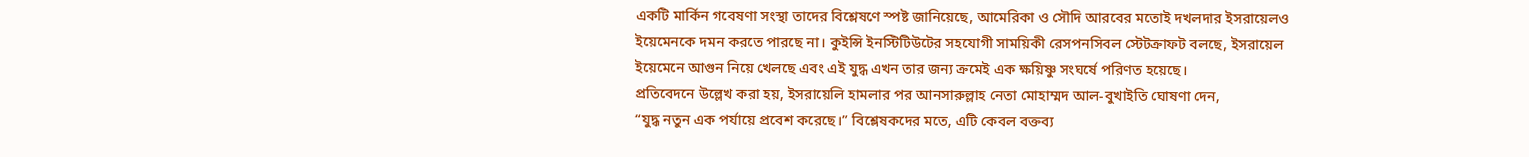একটি মার্কিন গবেষণা সংস্থা তাদের বিশ্লেষণে স্পষ্ট জানিয়েছে, আমেরিকা ও সৌদি আরবের মতোই দখলদার ইসরায়েলও ইয়েমেনকে দমন করতে পারছে না। কুইন্সি ইনস্টিটিউটের সহযোগী সাময়িকী রেসপনসিবল স্টেটক্রাফট বলছে, ইসরায়েল ইয়েমেনে আগুন নিয়ে খেলছে এবং এই যুদ্ধ এখন তার জন্য ক্রমেই এক ক্ষয়িষ্ণু সংঘর্ষে পরিণত হয়েছে।
প্রতিবেদনে উল্লেখ করা হয়, ইসরায়েলি হামলার পর আনসারুল্লাহ নেতা মোহাম্মদ আল-বুখাইতি ঘোষণা দেন,
“যুদ্ধ নতুন এক পর্যায়ে প্রবেশ করেছে।” বিশ্লেষকদের মতে, এটি কেবল বক্তব্য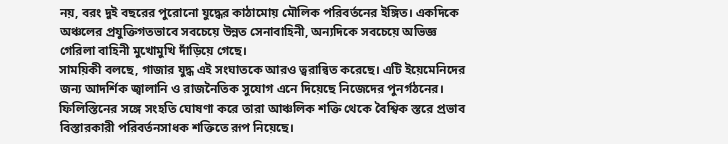নয়, বরং দুই বছরের পুরোনো যুদ্ধের কাঠামোয় মৌলিক পরিবর্তনের ইঙ্গিত। একদিকে অঞ্চলের প্রযুক্তিগতভাবে সবচেয়ে উন্নত সেনাবাহিনী, অন্যদিকে সবচেয়ে অভিজ্ঞ গেরিলা বাহিনী মুখোমুখি দাঁড়িয়ে গেছে।
সাময়িকী বলছে, গাজার যুদ্ধ এই সংঘাতকে আরও ত্বরান্বিত করেছে। এটি ইয়েমেনিদের জন্য আদর্শিক জ্বালানি ও রাজনৈতিক সুযোগ এনে দিয়েছে নিজেদের পুনর্গঠনের। ফিলিস্তিনের সঙ্গে সংহতি ঘোষণা করে তারা আঞ্চলিক শক্তি থেকে বৈশ্বিক স্তরে প্রভাব বিস্তারকারী পরিবর্তনসাধক শক্তিতে রূপ নিয়েছে।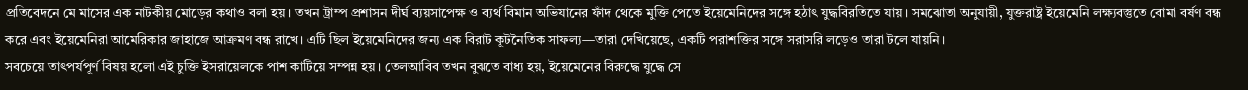প্রতিবেদনে মে মাসের এক নাটকীয় মোড়ের কথাও বলা হয়। তখন ট্রাম্প প্রশাসন দীর্ঘ ব্যয়সাপেক্ষ ও ব্যর্থ বিমান অভিযানের ফাঁদ থেকে মুক্তি পেতে ইয়েমেনিদের সঙ্গে হঠাৎ যুদ্ধবিরতিতে যায়। সমঝোতা অনুযায়ী, যুক্তরাষ্ট্র ইয়েমেনি লক্ষ্যবস্তুতে বোমা বর্ষণ বন্ধ করে এবং ইয়েমেনিরা আমেরিকার জাহাজে আক্রমণ বন্ধ রাখে। এটি ছিল ইয়েমেনিদের জন্য এক বিরাট কূটনৈতিক সাফল্য—তারা দেখিয়েছে, একটি পরাশক্তির সঙ্গে সরাসরি লড়েও তারা টলে যায়নি।
সবচেয়ে তাৎপর্যপূর্ণ বিষয় হলো এই চুক্তি ইসরায়েলকে পাশ কাটিয়ে সম্পন্ন হয়। তেলআবিব তখন বুঝতে বাধ্য হয়, ইয়েমেনের বিরুদ্ধে যুদ্ধে সে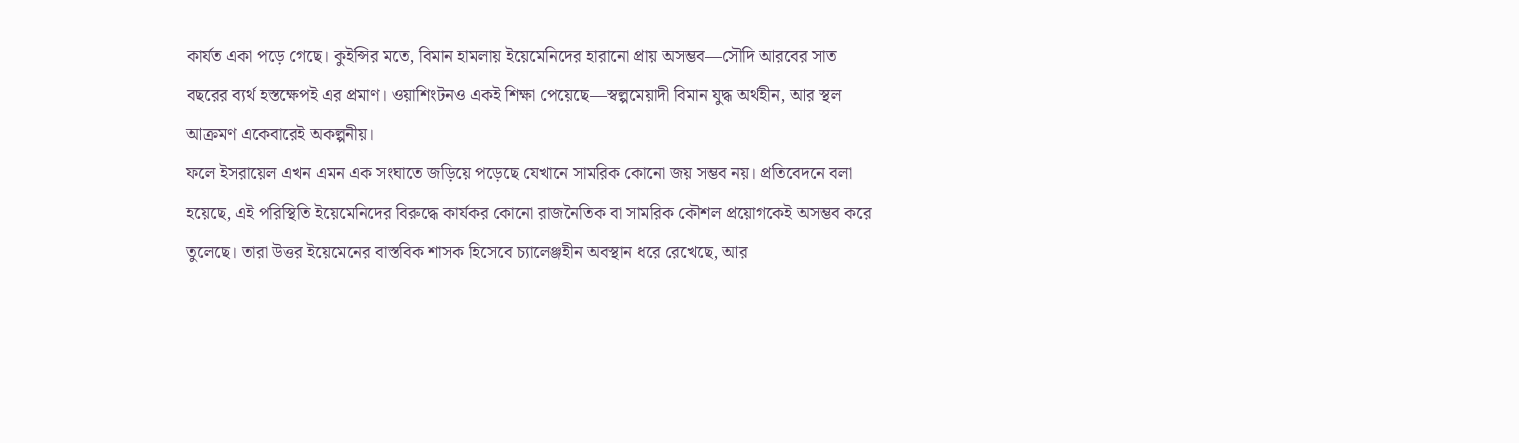কার্যত একা পড়ে গেছে। কুইন্সির মতে, বিমান হামলায় ইয়েমেনিদের হারানো প্রায় অসম্ভব—সৌদি আরবের সাত বছরের ব্যর্থ হস্তক্ষেপই এর প্রমাণ। ওয়াশিংটনও একই শিক্ষা পেয়েছে—স্বল্পমেয়াদী বিমান যুদ্ধ অর্থহীন, আর স্থল আক্রমণ একেবারেই অকল্পনীয়।
ফলে ইসরায়েল এখন এমন এক সংঘাতে জড়িয়ে পড়েছে যেখানে সামরিক কোনো জয় সম্ভব নয়। প্রতিবেদনে বলা হয়েছে, এই পরিস্থিতি ইয়েমেনিদের বিরুদ্ধে কার্যকর কোনো রাজনৈতিক বা সামরিক কৌশল প্রয়োগকেই অসম্ভব করে তুলেছে। তারা উত্তর ইয়েমেনের বাস্তবিক শাসক হিসেবে চ্যালেঞ্জহীন অবস্থান ধরে রেখেছে, আর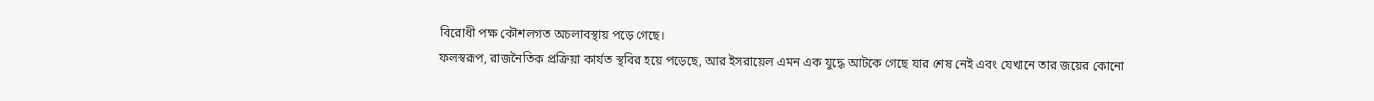বিরোধী পক্ষ কৌশলগত অচলাবস্থায় পড়ে গেছে।
ফলস্বরূপ, রাজনৈতিক প্রক্রিয়া কার্যত স্থবির হয়ে পড়েছে, আর ইসরায়েল এমন এক যুদ্ধে আটকে গেছে যার শেষ নেই এবং যেখানে তার জয়ের কোনো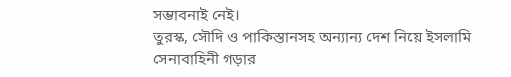সম্ভাবনাই নেই।
তুরস্ক, সৌদি ও পাকিস্তানসহ অন্যান্য দেশ নিয়ে ইসলামি সেনাবাহিনী গড়ার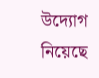উদ্যোগ নিয়েছে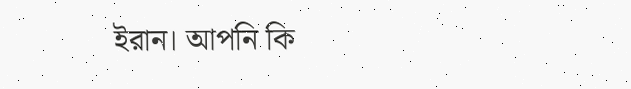ইরান। আপনি কি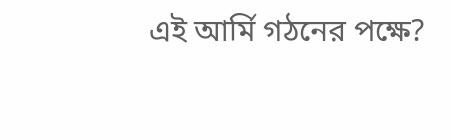এই আর্মি গঠনের পক্ষে?